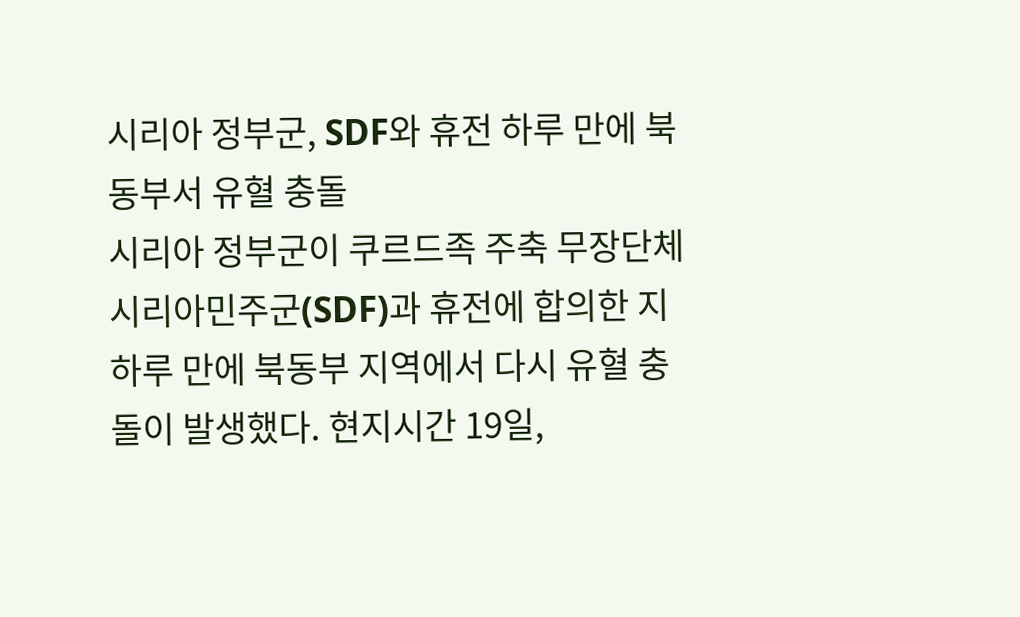시리아 정부군, SDF와 휴전 하루 만에 북동부서 유혈 충돌
시리아 정부군이 쿠르드족 주축 무장단체 시리아민주군(SDF)과 휴전에 합의한 지 하루 만에 북동부 지역에서 다시 유혈 충돌이 발생했다. 현지시간 19일,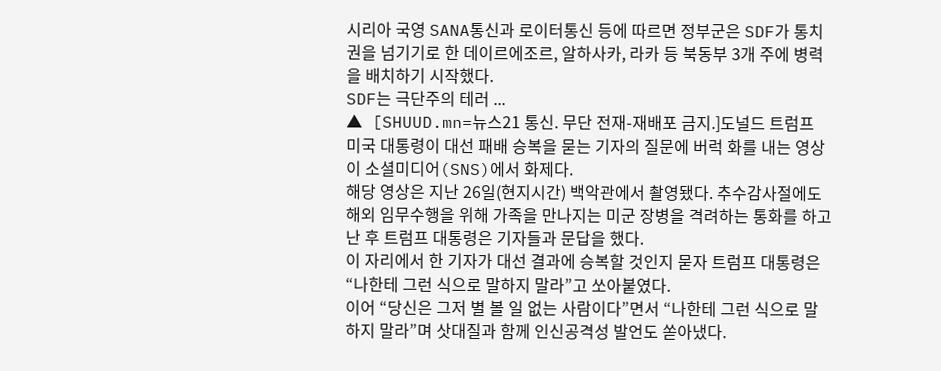시리아 국영 SANA통신과 로이터통신 등에 따르면 정부군은 SDF가 통치권을 넘기기로 한 데이르에조르, 알하사카, 라카 등 북동부 3개 주에 병력을 배치하기 시작했다.
SDF는 극단주의 테러 ...
▲ [SHUUD.mn=뉴스21 통신. 무단 전재-재배포 금지.]도널드 트럼프 미국 대통령이 대선 패배 승복을 묻는 기자의 질문에 버럭 화를 내는 영상이 소셜미디어(SNS)에서 화제다.
해당 영상은 지난 26일(현지시간) 백악관에서 촬영됐다. 추수감사절에도 해외 임무수행을 위해 가족을 만나지는 미군 장병을 격려하는 통화를 하고 난 후 트럼프 대통령은 기자들과 문답을 했다.
이 자리에서 한 기자가 대선 결과에 승복할 것인지 묻자 트럼프 대통령은 “나한테 그런 식으로 말하지 말라”고 쏘아붙였다.
이어 “당신은 그저 별 볼 일 없는 사람이다”면서 “나한테 그런 식으로 말하지 말라”며 삿대질과 함께 인신공격성 발언도 쏟아냈다.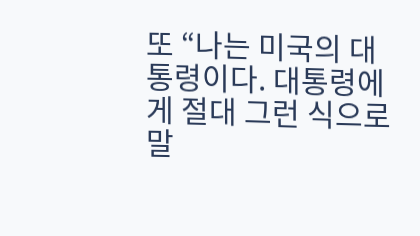또 “나는 미국의 대통령이다. 대통령에게 절대 그런 식으로 말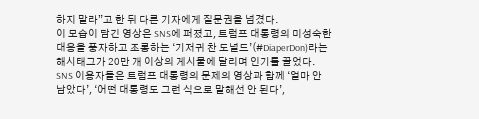하지 말라”고 한 뒤 다른 기자에게 질문권을 넘겼다.
이 모습이 담긴 영상은 SNS에 퍼졌고, 트럼프 대통령의 미성숙한 대응을 풍자하고 조롱하는 ‘기저귀 찬 도널드’(#DiaperDon)라는 해시태그가 20만 개 이상의 게시물에 달리며 인기를 끌었다.
SNS 이용자들은 트럼프 대통령의 문제의 영상과 함께 ‘얼마 안 남았다’, ‘어떤 대통령도 그런 식으로 말해선 안 된다’,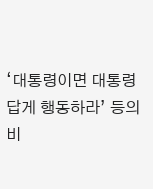‘대통령이면 대통령답게 행동하라’ 등의 비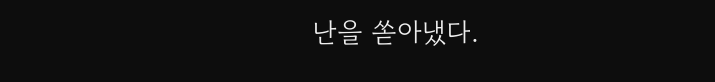난을 쏟아냈다.